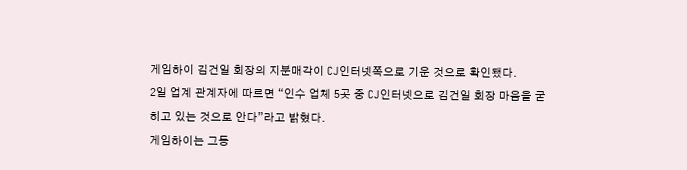게임하이 김건일 회장의 지분매각이 CJ인터넷쪽으로 기운 것으로 확인됐다.
2일 업계 관계자에 따르면 “인수 업체 5곳 중 CJ인터넷으로 김건일 회장 마음을 굳히고 있는 것으로 안다”라고 밝혔다.
게임하이는 그동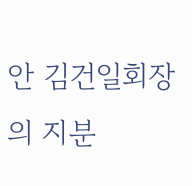안 김건일회장의 지분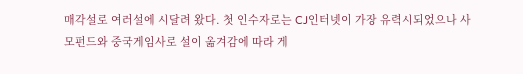매각설로 여러설에 시달려 왔다. 첫 인수자로는 CJ인터넷이 가장 유력시되었으나 사모펀드와 중국게임사로 설이 옮겨감에 따라 게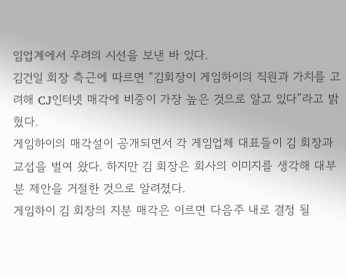임업계에서 우려의 시선을 보낸 바 있다.
김건일 회장 측근에 따르면 “김회장이 게임하이의 직원과 가치를 고려해 CJ인터넷 매각에 비중이 가장 높은 것으로 알고 있다”라고 밝혔다.
게임하이의 매각설이 공개되면서 각 게임업체 대표들이 김 회장과 교섭을 벌여 왔다. 하지만 김 회장은 회사의 이미지를 생각해 대부분 제안을 거절한 것으로 알려졌다.
게임하이 김 회장의 지분 매각은 이르면 다음주 내로 결정 될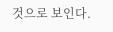것으로 보인다.